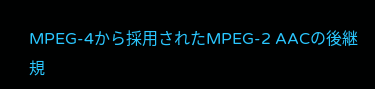MPEG-4から採用されたMPEG-2 AACの後継規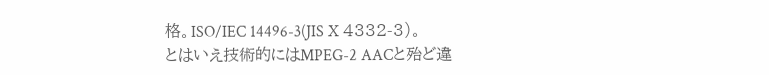格。ISO/IEC 14496-3(JIS X 4332-3)。
とはいえ技術的にはMPEG-2 AACと殆ど違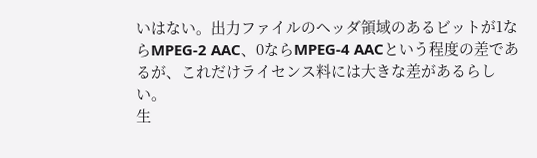いはない。出力ファイルのヘッダ領域のあるビットが1ならMPEG-2 AAC、0ならMPEG-4 AACという程度の差であるが、これだけライセンス料には大きな差があるらしい。
生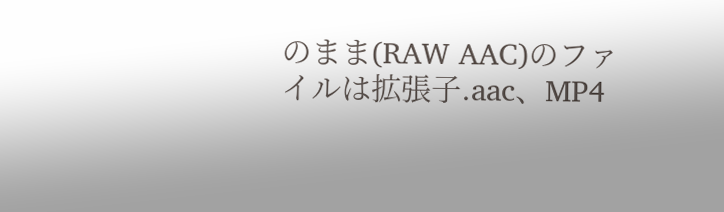のまま(RAW AAC)のファイルは拡張子.aac、MP4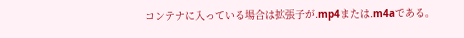コンテナに入っている場合は拡張子が.mp4または.m4aである。